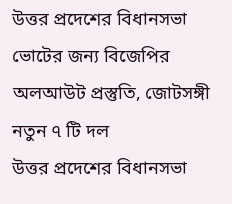উত্তর প্রদেশের বিধানসভা ভোটের জন্য বিজেপির অলআউট প্রস্তুতি, জোটসঙ্গী নতুন ৭ টি দল
উত্তর প্রদেশের বিধানসভা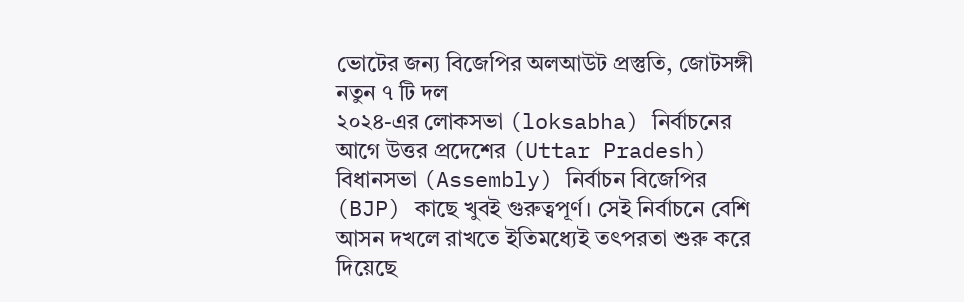ভোটের জন্য বিজেপির অলআউট প্রস্তুতি, জোটসঙ্গী নতুন ৭ টি দল
২০২৪-এর লোকসভা (loksabha) নির্বাচনের আগে উত্তর প্রদেশের (Uttar Pradesh) বিধানসভা (Assembly) নির্বাচন বিজেপির (BJP) কাছে খুবই গুরুত্বপূর্ণ। সেই নির্বাচনে বেশি আসন দখলে রাখতে ইতিমধ্যেই তৎপরতা শুরু করে দিয়েছে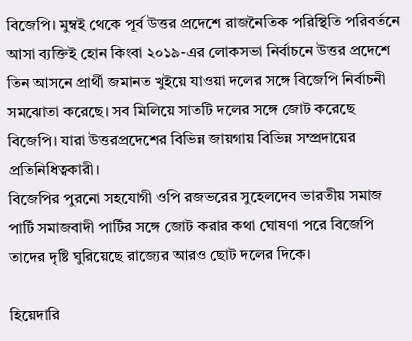বিজেপি। মুম্বই থেকে পূর্ব উত্তর প্রদেশে রাজনৈতিক পরিস্থিতি পরিবর্তনে আসা ব্যক্তিই হোন কিংবা ২০১৯-এর লোকসভা নির্বাচনে উত্তর প্রদেশে তিন আসনে প্রার্থী জমানত খুইয়ে যাওয়া দলের সঙ্গে বিজেপি নির্বাচনী সমঝোতা করেছে। সব মিলিয়ে সাতটি দলের সঙ্গে জোট করেছে বিজেপি। যারা উত্তরপ্রদেশের বিভিন্ন জায়গায় বিভিন্ন সম্প্রদায়ের প্রতিনিধিত্বকারী।
বিজেপির পুরনো সহযোগী ওপি রজভরের সুহেলদেব ভারতীয় সমাজ পার্টি সমাজবাদী পার্টির সঙ্গে জোট করার কথা ঘোষণা পরে বিজেপি তাদের দৃষ্টি ঘুরিয়েছে রাজ্যের আরও ছোট দলের দিকে।

হিয়েদারি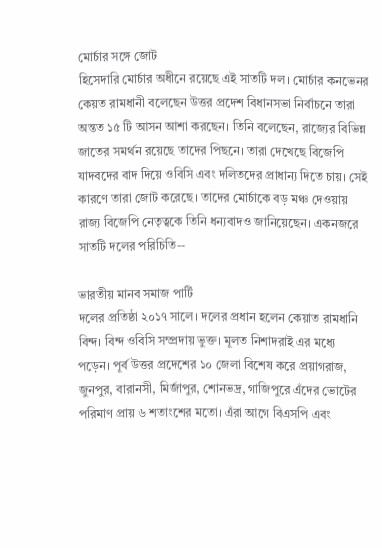মোর্চার সঙ্গে জোট
হিসেদারি মোর্চার অধীনে রয়েছে এই সাতটি দল। মোর্চার কনভেনর কেয়ত রামধানী বলেছেন উত্তর প্রদেশ বিধানসভা নির্বাচনে তারা অন্তত ১৫ টি আসন আশা করছেন। তিনি বলেছেন, রাজ্যের বিভিন্ন জাতের সমর্থন রয়েছে তাদের পিছনে। তারা দেখেছে বিজেপি যাদবদের বাদ দিয়ে ওবিসি এবং দলিতদের প্রাধান্য দিতে চায়। সেই কারণে তারা জোট করেছে। তাদের মোর্চাকে বড় মঞ্চ দেওয়ায় রাজ্য বিজেপি নেতৃত্বকে তিনি ধন্যবাদও জানিয়েছেন। একনজরে সাতটি দলের পরিচিতি--

ভারতীয় মানব সমাজ পার্টি
দলের প্রতিষ্ঠা ২০১৭ সালে। দলের প্রধান হলেন কেয়াত রামধানি বিন্দ। বিন্দ ওবিসি সম্প্রদায় ভুক্ত। মূলত নিশাদরাই এর মধ্যে পড়েন। পূর্ব উত্তর প্রদেশের ১০ জেলা বিশেষ করে প্রয়াগরাজ, জুনপুর, বারানসী, মির্জাপুর, শোনভদ্র, গাজিপুরে এঁদের ভোটের পরিমাণ প্রায় ৬ শতাংশের মতো। এঁরা আগে বিএসপি এবং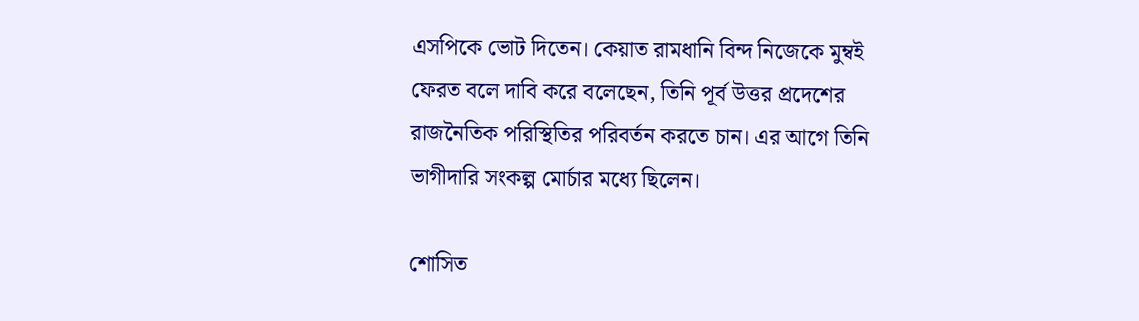এসপিকে ভোট দিতেন। কেয়াত রামধানি বিন্দ নিজেকে মুম্বই ফেরত বলে দাবি করে বলেছেন, তিনি পূর্ব উত্তর প্রদেশের রাজনৈতিক পরিস্থিতির পরিবর্তন করতে চান। এর আগে তিনি ভাগীদারি সংকল্প মোর্চার মধ্যে ছিলেন।

শোসিত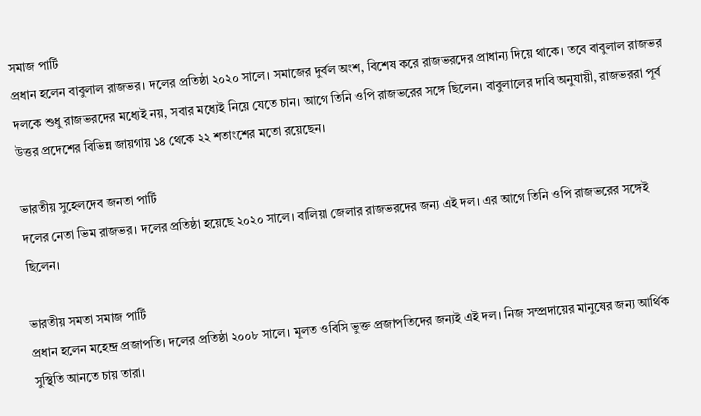সমাজ পার্টি
প্রধান হলেন বাবুলাল রাজভর। দলের প্রতিষ্ঠা ২০২০ সালে। সমাজের দুর্বল অংশ, বিশেষ করে রাজভরদের প্রাধান্য দিয়ে থাকে। তবে বাবুলাল রাজভর দলকে শুধু রাজভরদের মধ্যেই নয়, সবার মধ্যেই নিয়ে যেতে চান। আগে তিনি ওপি রাজভরের সঙ্গে ছিলেন। বাবুলালের দাবি অনুযায়ী, রাজভররা পূর্ব উত্তর প্রদেশের বিভিন্ন জায়গায় ১৪ থেকে ২২ শতাংশের মতো রয়েছেন।

ভারতীয় সুহেলদেব জনতা পার্টি
দলের নেতা ভিম রাজভর। দলের প্রতিষ্ঠা হয়েছে ২০২০ সালে। বালিয়া জেলার রাজভরদের জন্য এই দল। এর আগে তিনি ওপি রাজভরের সঙ্গেই ছিলেন।

ভারতীয় সমতা সমাজ পার্টি
প্রধান হলেন মহেন্দ্র প্রজাপতি। দলের প্রতিষ্ঠা ২০০৮ সালে। মূলত ওবিসি ভুক্ত প্রজাপতিদের জন্যই এই দল। নিজ সম্প্রদায়ের মানুষের জন্য আর্থিক সুস্থিতি আনতে চায় তারা।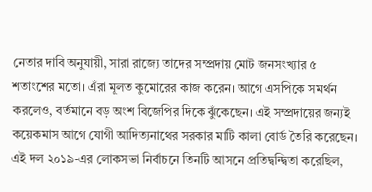নেতার দাবি অনুযায়ী, সারা রাজ্যে তাদের সম্প্রদায় মোট জনসংখ্যার ৫ শতাংশের মতো। এঁরা মূলত কুমোরের কাজ করেন। আগে এসপিকে সমর্থন করলেও, বর্তমানে বড় অংশ বিজেপির দিকে ঝুঁকেছেন। এই সম্প্রদায়ের জন্যই কয়েকমাস আগে যোগী আদিত্যনাথের সরকার মাটি কালা বোর্ড তৈরি করেছেন। এই দল ২০১৯-এর লোকসভা নির্বাচনে তিনটি আসনে প্রতিদ্বন্দ্বিতা করেছিল,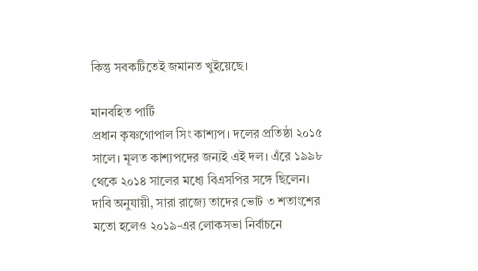কিন্তু সবকটিতেই জমানত খুইয়েছে।

মানবহিত পার্টি
প্রধান কৃষ্ণগোপাল সিং কাশ্যপ। দলের প্রতিষ্ঠা ২০১৫ সালে। মূলত কাশ্যপদের জন্যই এই দল। এঁরে ১৯৯৮ থেকে ২০১৪ সালের মধ্যে বিএসপির সঙ্গে ছিলেন। দাবি অনুযায়ী, সারা রাজ্যে তাদের ভোট ৩ শতাংশের মতো হলেও ২০১৯-এর লোকসভা নির্বাচনে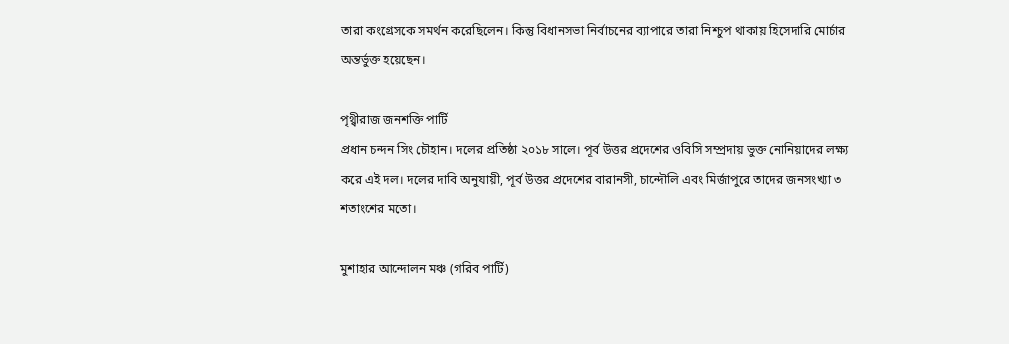তারা কংগ্রেসকে সমর্থন করেছিলেন। কিন্তু বিধানসভা নির্বাচনের ব্যাপারে তারা নিশ্চুপ থাকায় হিসেদারি মোর্চার অন্তর্ভুক্ত হয়েছেন।

পৃথ্বীরাজ জনশক্তি পার্টি
প্রধান চন্দন সিং চৌহান। দলের প্রতিষ্ঠা ২০১৮ সালে। পূর্ব উত্তর প্রদেশের ওবিসি সম্প্রদায় ভুক্ত নোনিয়াদের লক্ষ্য করে এই দল। দলের দাবি অনুযায়ী, পূর্ব উত্তর প্রদেশের বারানসী, চান্দৌলি এবং মির্জাপুরে তাদের জনসংখ্যা ৩ শতাংশের মতো।

মুশাহার আন্দোলন মঞ্চ (গরিব পার্টি)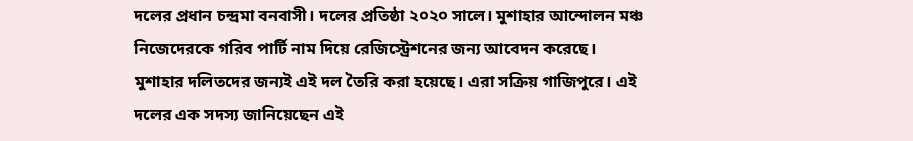দলের প্রধান চন্দ্রমা বনবাসী। দলের প্রতিষ্ঠা ২০২০ সালে। মুশাহার আন্দোলন মঞ্চ নিজেদেরকে গরিব পার্টি নাম দিয়ে রেজিস্ট্রেশনের জন্য আবেদন করেছে। মুশাহার দলিতদের জন্যই এই দল তৈরি করা হয়েছে। এরা সক্রিয় গাজিপুরে। এই দলের এক সদস্য জানিয়েছেন এই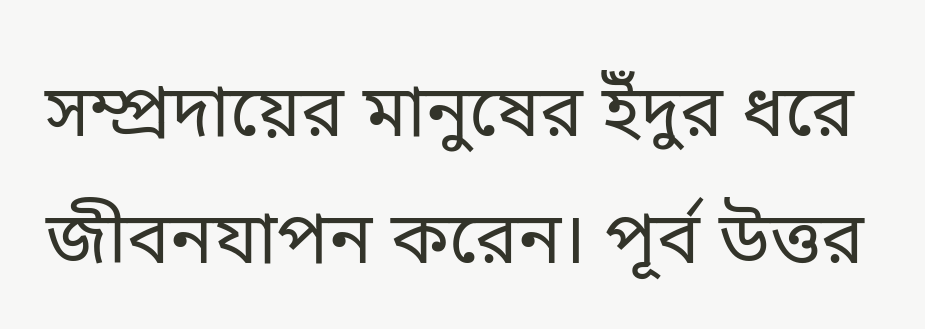সম্প্রদায়ের মানুষের ইঁদুর ধরে জীবনযাপন করেন। পূর্ব উত্তর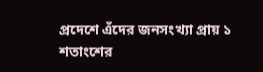প্রদেশে এঁদের জনসংখ্যা প্রায় ১ শতাংশের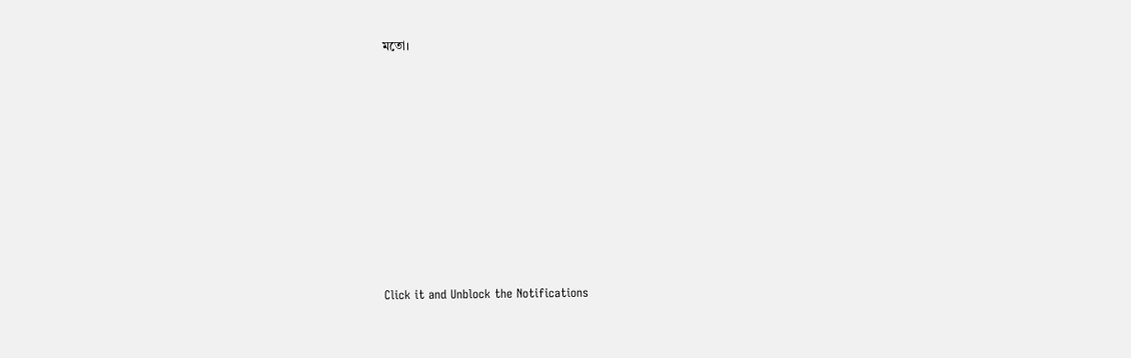মতো।












Click it and Unblock the Notifications